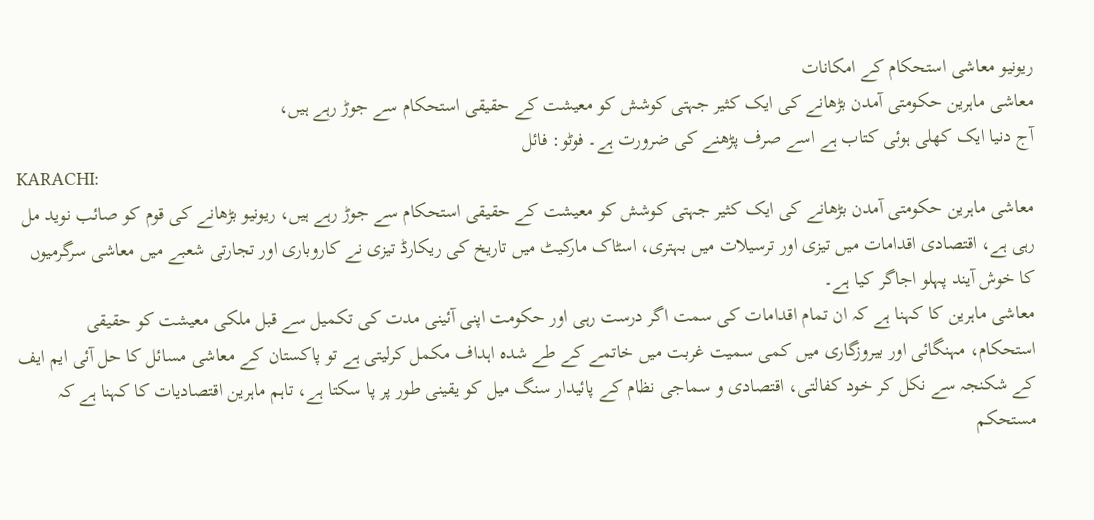ریونیو معاشی استحکام کے امکانات
معاشی ماہرین حکومتی آمدن بڑھانے کی ایک کثیر جہتی کوشش کو معیشت کے حقیقی استحکام سے جوڑ رہے ہیں،
آج دنیا ایک کھلی ہوئی کتاب ہے اسے صرف پڑھنے کی ضرورت ہے۔ فوٹو: فائل
KARACHI:
معاشی ماہرین حکومتی آمدن بڑھانے کی ایک کثیر جہتی کوشش کو معیشت کے حقیقی استحکام سے جوڑ رہے ہیں، ریونیو بڑھانے کی قوم کو صائب نوید مل رہی ہے، اقتصادی اقدامات میں تیزی اور ترسیلات میں بہتری، اسٹاک مارکیٹ میں تاریخ کی ریکارڈ تیزی نے کاروباری اور تجارتی شعبے میں معاشی سرگرمیوں کا خوش آیند پہلو اجاگر کیا ہے۔
معاشی ماہرین کا کہنا ہے کہ ان تمام اقدامات کی سمت اگر درست رہی اور حکومت اپنی آئینی مدت کی تکمیل سے قبل ملکی معیشت کو حقیقی استحکام، مہنگائی اور بیروزگاری میں کمی سمیت غربت میں خاتمے کے طے شدہ اہداف مکمل کرلیتی ہے تو پاکستان کے معاشی مسائل کا حل آئی ایم ایف کے شکنجہ سے نکل کر خود کفالتی، اقتصادی و سماجی نظام کے پائیدار سنگ میل کو یقینی طور پر پا سکتا ہے، تاہم ماہرین اقتصادیات کا کہنا ہے کہ مستحکم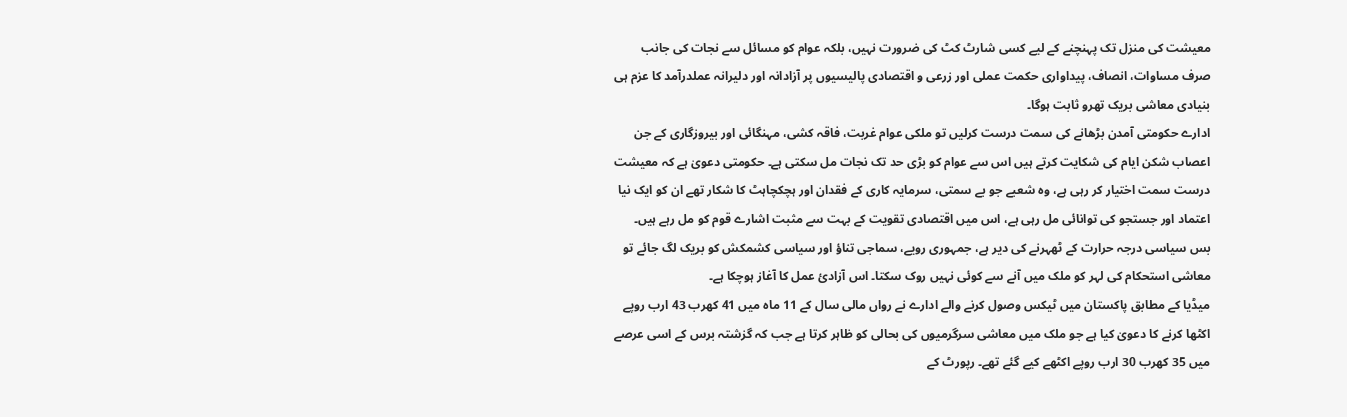معیشت کی منزل تک پہنچنے کے لیے کسی شارٹ کٹ کی ضرورت نہیں، بلکہ عوام کو مسائل سے نجات کی جانب صرف مساوات، انصاف، پیداواری حکمت عملی اور زرعی و اقتصادی پالیسیوں پر آزادانہ اور دلیرانہ عملدرآمد کا عزم ہی بنیادی معاشی بریک تھرو ثابت ہوگا۔
ادارے حکومتی آمدن بڑھانے کی سمت درست کرلیں تو ملکی عوام غربت، فاقہ کشی، مہنگائی اور بیروزگاری کے جن اعصاب شکن ایام کی شکایت کرتے ہیں اس سے عوام کو بڑی حد تک نجات مل سکتی ہے۔ حکومتی دعویٰ ہے کہ معیشت درست سمت اختیار کر رہی ہے، وہ شعبے جو بے سمتی، سرمایہ کاری کے فقدان اور ہچکچاہٹ کا شکار تھے ان کو ایک نیا اعتماد اور جستجو کی توانائی مل رہی ہے، اس میں اقتصادی تقویت کے بہت سے مثبت اشارے قوم کو مل رہے ہیں۔ بس سیاسی درجہ حرارت کے ٹھہرنے کی دیر ہے، جمہوری رویے، سماجی تناؤ اور سیاسی کشمکش کو بریک لگ جائے تو معاشی استحکام کی لہر کو ملک میں آنے سے کوئی نہیں روک سکتا۔ اس آزادیٔ عمل کا آغاز ہوچکا ہے۔
میڈیا کے مطابق پاکستان میں ٹیکس وصول کرنے والے ادارے نے رواں مالی سال کے 11 ماہ میں 41 کھرب 43 ارب روپے اکٹھا کرنے کا دعویٰ کیا ہے جو ملک میں معاشی سرگرمیوں کی بحالی کو ظاہر کرتا ہے جب کہ گزشتہ برس کے اسی عرصے میں 35 کھرب 30 ارب روپے اکٹھے کیے گئے تھے۔ رپورٹ کے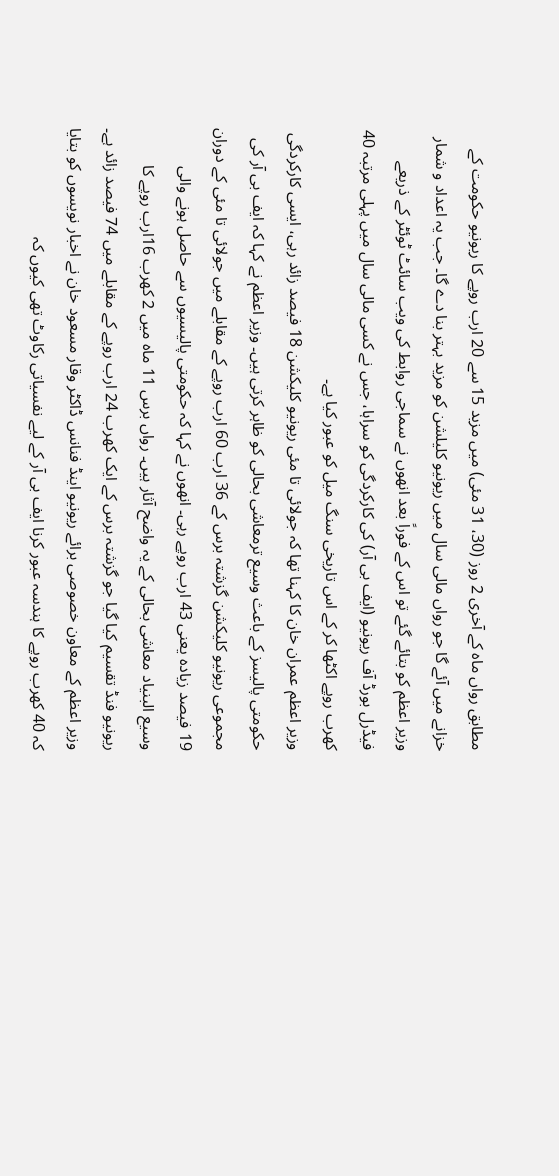مطابق رواں ماہ کے آخری 2 روز (30، 31 مئی) میں مزید 15 سے 20 ارب روپے کا ریونیو حکومت کے خزانے میں آئے گا جو رواں مالی سال میں ریونیو کلیلشن کو مزید بہتر بنا دے گا۔ جب یہ اعداد و شمار وزیر اعظم کو بتائے گئے تو اس کے فوراً بعد انھوں نے سماجی روابط کی ویب سائٹ ٹوئٹر کے ذریعے فیڈرل بورڈ آف ریونیو (ایف بی آر) کی کارکردگی کو سراہا، جس نے کسی مالی سال میں پہلی مرتبہ 40 کھرب روپے اکٹھا کر کے اس تاریخی سنگ میل کو عبور کیا ہے۔
وزیر اعظم عمران خان کا کہنا تھا کہ جولائی تا مئی ریونیو کلیکشن 18 فیصد زائد رہی، ایسی کارکردگی حکومتی پالیسز کے باعث وسیع ترمعاشی بحالی کو ظاہر کرتی ہیں۔ وزیر اعظم نے کہا کہ ایف بی آر کی مجموعی ریونیو کلیکشن گزشتہ برس کے 36 ارب 60 ارب روپے کے مقابلے میں جولائی تا مئی کے دوران 19 فیصد زیادہ یعنی 43 ارب روپے رہی۔ انھوں نے کہا کہ حکومتی پالیسیوں سے حاصل ہونے والی وسیع البنیاد معاشی بحالی کے یہ واضح آثار ہیں۔ رواں برس 11 ماہ میں 2 کھرب 16ارب روپے کا ریونیو فنڈ تقسیم کیا گیا جو گزشتہ برس کے ایک کھرب 24 ارب روپے کے مقابلے میں 74 فیصد زائد ہے۔
وزیر اعظم کے معاون خصوصی برائے ریونیو اینڈ فنانس ڈاکٹر وقار مسعود خان نے اخبار نویسوں کو بتایا کہ 40 کھرب روپے کا ہندسہ عبور کرنا ایف بی آر کے لیے نفسیاتی رکاوٹ تھی کیوں کہ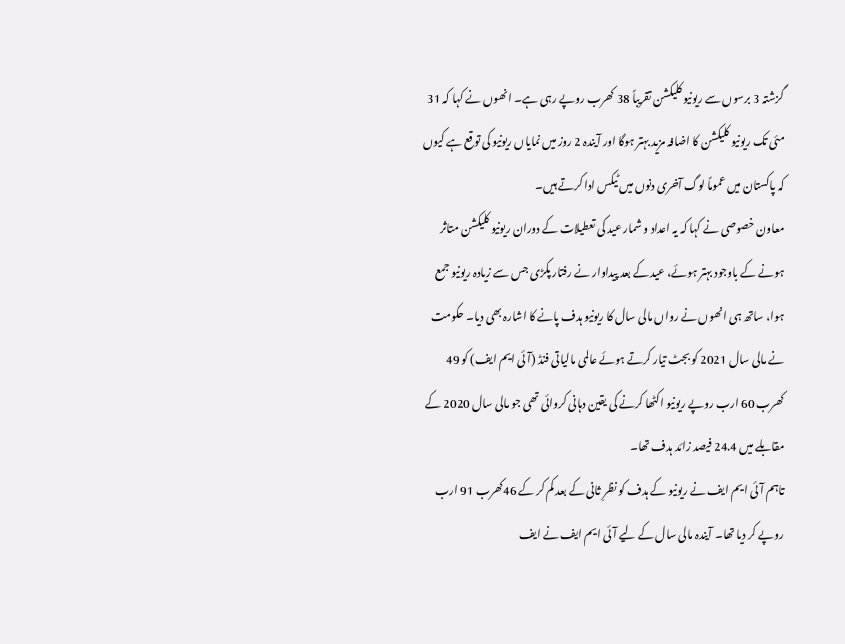گزشتہ 3 برسوں سے ریونیو کلیکشن تقریباً 38 کھرب روپے رہی ہے۔ انھوں نے کہا کہ 31 مئی تک ریونیو کلیکشن کا اضافہ مزید بہتر ہوگا اور آیندہ 2 روز میں نمایاں ریونیو کی توقع ہے کیوں کہ پاکستان میں عموماً لوگ آخری دنوں میں ٹیکس ادا کرتے ہیں۔
معاون خصوصی نے کہا کہ یہ اعداد و شمار عید کی تعطیلات کے دوران ریونیو کلیکشن متاثر ہونے کے باوجود بہتر ہوئے، عید کے بعد پیداوار نے رفتار پکڑی جس سے زیادہ ریونیو جمع ہوا، ساتھ ہی انھوں نے رواں مالی سال کا ریونیو ہدف پانے کا اشارہ بھی دیا۔ حکومت نے مالی سال 2021 کو بجٹ تیار کرتے ہوئے عالمی مالیاتی فنڈ (آئی ایم ایف) کو 49 کھرب 60 ارب روپے ریونیو اکٹھا کرنے کی یقین دہانی کروائی تھی جو مالی سال 2020 کے مقابلے میں 24.4 فیصد زائد ہدف تھا۔
تاہم آئی ایم ایف نے ریونیو کے ہدف کو نظرِ ثانی کے بعد کم کر کے 46کھرب 91 ارب روپے کر دیا تھا۔ آیندہ مالی سال کے لیے آئی ایم ایف نے ایف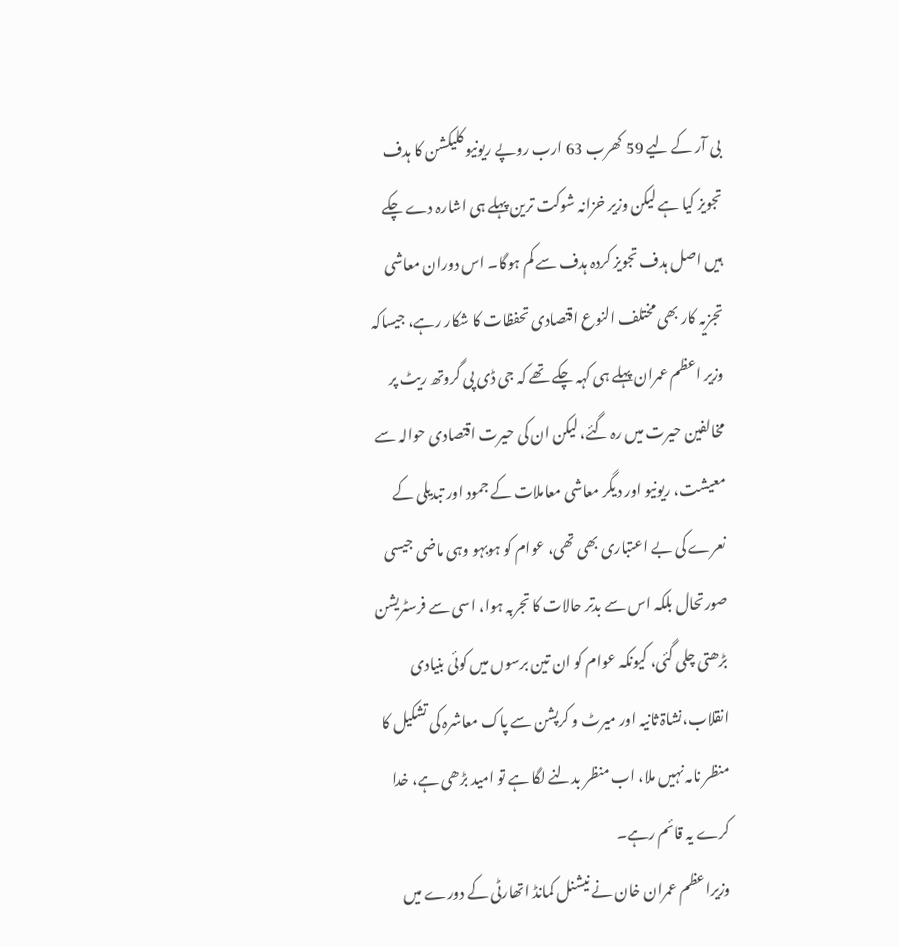بی آر کے لیے 59 کھرب 63 ارب روپے ریونیو کلیکشن کا ہدف تجویز کیا ہے لیکن وزیر خزانہ شوکت ترین پہلے ہی اشارہ دے چکے ہیں اصل ہدف تجویز کردہ ہدف سے کم ہوگا۔ اس دوران معاشی تجزیہ کار بھی مختلف النوع اقتصادی تحفظات کا شکار رہے، جیساکہ وزیر اعظم عمران پہلے ہی کہہ چکے تھے کہ جی ڈی پی گروتھ ریٹ پر مخالفین حیرت میں رہ گئے، لیکن ان کی حیرت اقتصادی حوالہ سے معیشت، ریونیو اور دیگر معاشی معاملات کے جمود اور تبدیلی کے نعرے کی بے اعتباری بھی تھی، عوام کو ہوبہو وہی ماضی جیسی صورتحال بلکہ اس سے بدتر حالات کا تجربہ ہوا، اسی سے فرسٹریشن بڑھتی چلی گئی، کیونکہ عوام کو ان تین برسوں میں کوئی بنیادی انقلاب،نشاۃ ثانیہ اور میرٹ و کرپشن سے پاک معاشرہ کی تشکیل کا منظر نامہ نہیں ملا، اب منظر بدلنے لگا ہے تو امید بڑھی ہے، خدا کرے یہ قائم رہے۔
وزیراعظم عمران خان نے نیشنل کمانڈ اتھارٹی کے دورے میں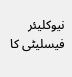نیوکلیئر فیسلیٹی کا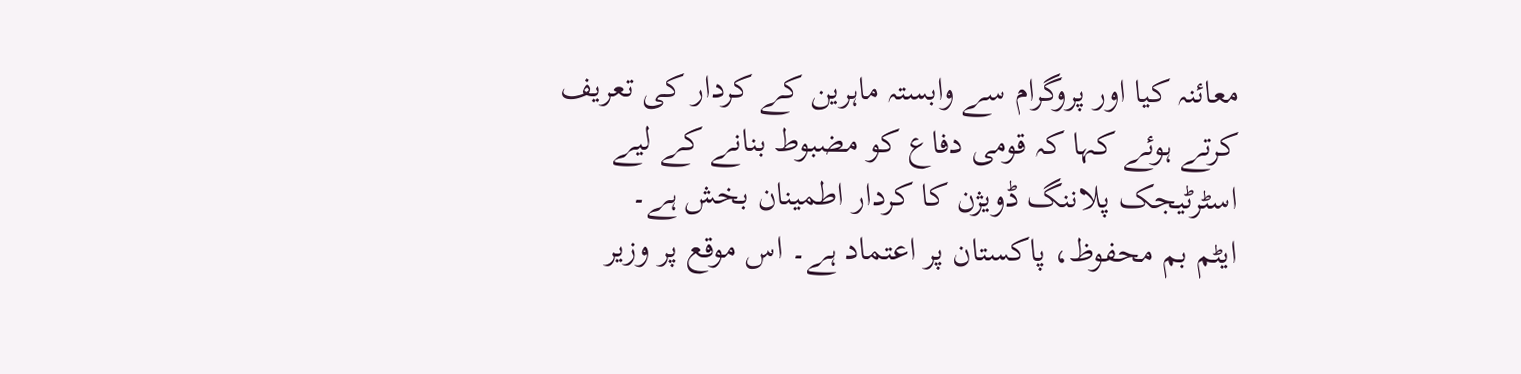معائنہ کیا اور پروگرام سے وابستہ ماہرین کے کردار کی تعریف کرتے ہوئے کہا کہ قومی دفاع کو مضبوط بنانے کے لیے اسٹرٹیجک پلاننگ ڈویژن کا کردار اطمینان بخش ہے۔
ایٹم بم محفوظ، پاکستان پر اعتماد ہے۔ اس موقع پر وزیر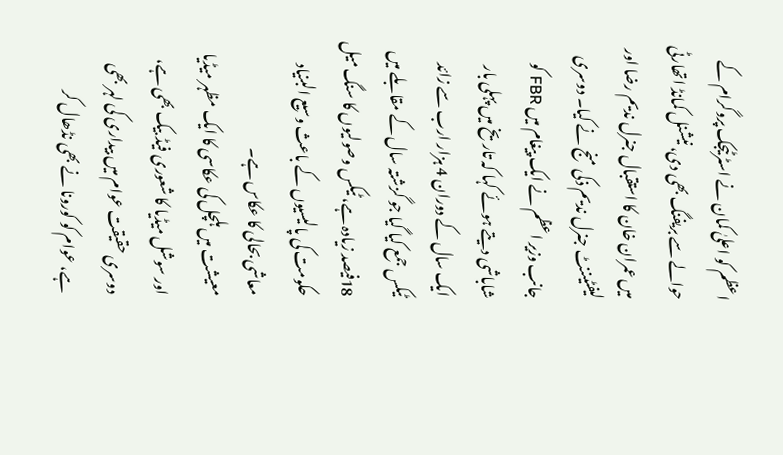اعظم کو اعلیٰ کمان نے اسٹرٹیجک پروگرام کے حوالے سے بریفنگ بھی دی، نیشنل کمانڈ اتھارٹی میں عمران خان کا استقبال جنرل ندیم رضا اور لیفٹیننٹ جنرل ندیم ذکی منج نے کیا۔ دوسری جانب وزیر اعظم نے ایک پیغام میں FBR کو شاباشی دیتے ہوئے کہا کہ تاریخ میں پہلی بار ایک سال کے دوران 4 ہزار ارب سے زائد ٹیکس جمع کیا گیا جو گزشتہ سال کے مقابلے میں 18فیصد زیادہ ہے، ٹیکس وصولیوں کا سنگ میل حکومت کی پالیسیوں کے باعث وسیع البنیاد معاشی بحالی کا عکاس ہے۔
معیشت میں ہلچل کی عکاسی کا ایک مظہر میڈیا اور سوشل میڈیا کا شعوری فیڈ بیک بھی ہے، دوسری حقیقت عوام میں بیداری کی لہر بھی ہے، عوام کو کورونا نے بھی نڈھال کر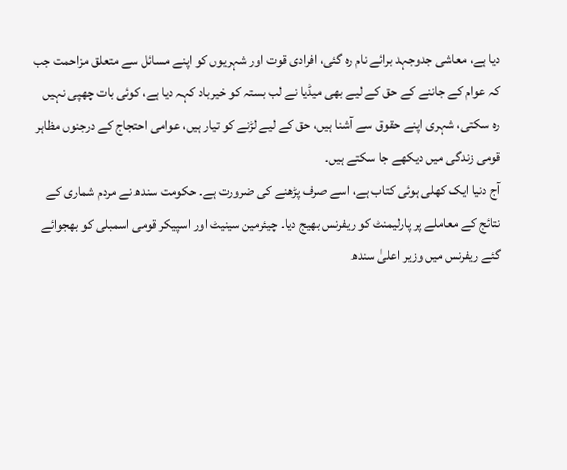دیا ہے، معاشی جدوجہد برائے نام رہ گئی، افرادی قوت اور شہریوں کو اپنے مسائل سے متعلق مزاحمت جب کہ عوام کے جاننے کے حق کے لیے بھی میڈیا نے لب بستہ کو خیرباد کہہ دیا ہے، کوئی بات چھپی نہیں رہ سکتی، شہری اپنے حقوق سے آشنا ہیں، حق کے لیے لڑنے کو تیار ہیں، عوامی احتجاج کے درجنوں مظاہر قومی زندگی میں دیکھے جا سکتے ہیں۔
آج دنیا ایک کھلی ہوئی کتاب ہے، اسے صرف پڑھنے کی ضرورت ہے۔ حکومت سندھ نے مردم شماری کے نتائج کے معاملے پر پارلیمنٹ کو ریفرنس بھیج دیا۔ چیئرمین سینیٹ اور اسپیکر قومی اسمبلی کو بھجوائے گئے ریفرنس میں وزیر اعلیٰ سندھ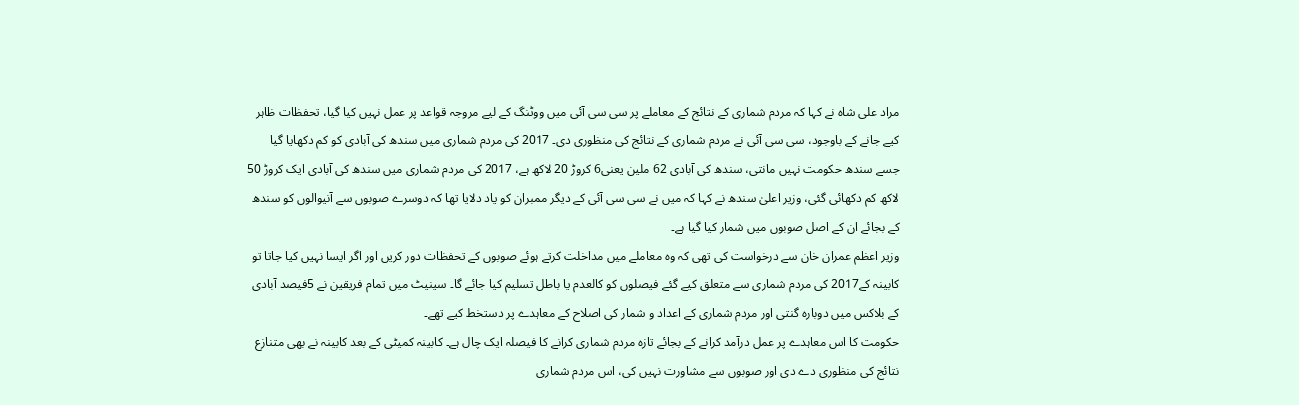مراد علی شاہ نے کہا کہ مردم شماری کے نتائج کے معاملے پر سی سی آئی میں ووٹنگ کے لیے مروجہ قواعد پر عمل نہیں کیا گیا، تحفظات ظاہر کیے جانے کے باوجود، سی سی آئی نے مردم شماری کے نتائج کی منظوری دی۔ 2017 کی مردم شماری میں سندھ کی آبادی کو کم دکھایا گیا جسے سندھ حکومت نہیں مانتی، سندھ کی آبادی 62 ملین یعنی6 کروڑ 20 لاکھ ہے، 2017 کی مردم شماری میں سندھ کی آبادی ایک کروڑ 50 لاکھ کم دکھائی گئی، وزیر اعلیٰ سندھ نے کہا کہ میں نے سی سی آئی کے دیگر ممبران کو یاد دلایا تھا کہ دوسرے صوبوں سے آنیوالوں کو سندھ کے بجائے ان کے اصل صوبوں میں شمار کیا گیا ہے۔
وزیر اعظم عمران خان سے درخواست کی تھی کہ وہ معاملے میں مداخلت کرتے ہوئے صوبوں کے تحفظات دور کریں اور اگر ایسا نہیں کیا جاتا تو کابینہ کے2017 کی مردم شماری سے متعلق کیے گئے فیصلوں کو کالعدم یا باطل تسلیم کیا جائے گا۔ سینیٹ میں تمام فریقین نے 5فیصد آبادی کے بلاکس میں دوبارہ گنتی اور مردم شماری کے اعداد و شمار کی اصلاح کے معاہدے پر دستخط کیے تھے۔
حکومت کا اس معاہدے پر عمل درآمد کرانے کے بجائے تازہ مردم شماری کرانے کا فیصلہ ایک چال ہے۔ کابینہ کمیٹی کے بعد کابینہ نے بھی متنازع نتائج کی منظوری دے دی اور صوبوں سے مشاورت نہیں کی، اس مردم شماری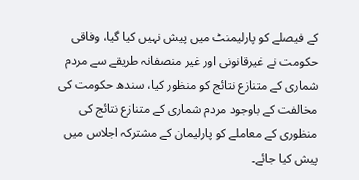کے فیصلے کو پارلیمنٹ میں پیش نہیں کیا گیا، وفاقی حکومت نے غیرقانونی اور غیر منصفانہ طریقے سے مردم شماری کے متنازع نتائج کو منظور کیا، سندھ حکومت کی مخالفت کے باوجود مردم شماری کے متنازع نتائج کی منظوری کے معاملے کو پارلیمان کے مشترکہ اجلاس میں پیش کیا جائے۔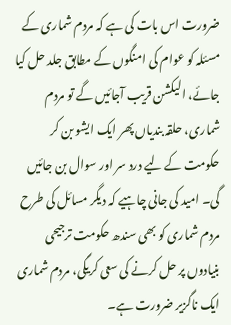ضرورت اس بات کی ہے کہ مردم شماری کے مسئلہ کو عوام کی امنگوں کے مطابق جلد حل کیا جائے، الیکشن قریب آجائیں گے تو مردم شماری، حلقہ بندیاں پھر ایک ایشو بن کر حکومت کے لیے درد سر اور سوال بن جائیں گی۔ امید کی جانی چاہیے کہ دیگر مسائل کی طرح مردم شماری کو بھی سندھ حکومت ترجیحی بنیادوں پر حل کرنے کی سعی کریگی، مردم شماری ایک ناگزیر ضرورت ہے۔